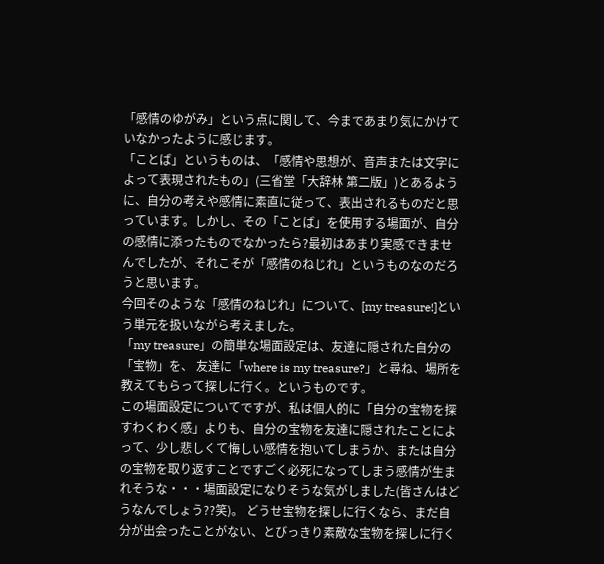「感情のゆがみ」という点に関して、今まであまり気にかけていなかったように感じます。
「ことば」というものは、「感情や思想が、音声または文字によって表現されたもの」(三省堂「大辞林 第二版」)とあるように、自分の考えや感情に素直に従って、表出されるものだと思っています。しかし、その「ことば」を使用する場面が、自分の感情に添ったものでなかったら?最初はあまり実感できませんでしたが、それこそが「感情のねじれ」というものなのだろうと思います。
今回そのような「感情のねじれ」について、[my treasure!]という単元を扱いながら考えました。
「my treasure」の簡単な場面設定は、友達に隠された自分の「宝物」を、 友達に「where is my treasure?」と尋ね、場所を教えてもらって探しに行く。というものです。
この場面設定についてですが、私は個人的に「自分の宝物を探すわくわく感」よりも、自分の宝物を友達に隠されたことによって、少し悲しくて悔しい感情を抱いてしまうか、または自分の宝物を取り返すことですごく必死になってしまう感情が生まれそうな・・・場面設定になりそうな気がしました(皆さんはどうなんでしょう??笑)。 どうせ宝物を探しに行くなら、まだ自分が出会ったことがない、とびっきり素敵な宝物を探しに行く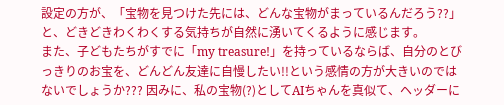設定の方が、「宝物を見つけた先には、どんな宝物がまっているんだろう??」と、どきどきわくわくする気持ちが自然に湧いてくるように感じます。
また、子どもたちがすでに「my treasure!」を持っているならば、自分のとびっきりのお宝を、どんどん友達に自慢したい!!という感情の方が大きいのではないでしょうか??? 因みに、私の宝物(?)としてAIちゃんを真似て、ヘッダーに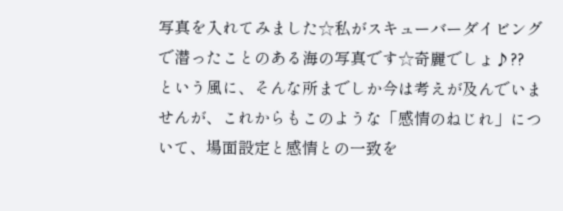写真を入れてみました☆私がスキューバーダイビングで潜ったことのある海の写真です☆奇麗でしょ♪??
という風に、そんな所までしか今は考えが及んでいませんが、これからもこのような「感情のねじれ」について、場面設定と感情との一致を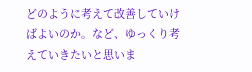どのように考えて改善していけばよいのか。など、ゆっくり考えていきたいと思いま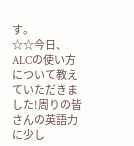す。
☆☆今日、ALCの使い方について教えていただきました!周りの皆さんの英語力に少し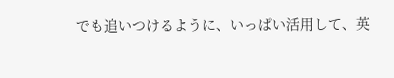でも追いつけるように、いっぱい活用して、英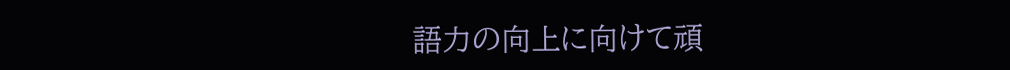語力の向上に向けて頑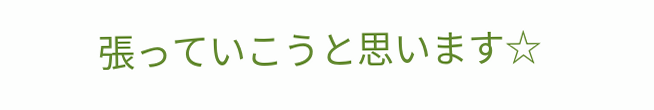張っていこうと思います☆